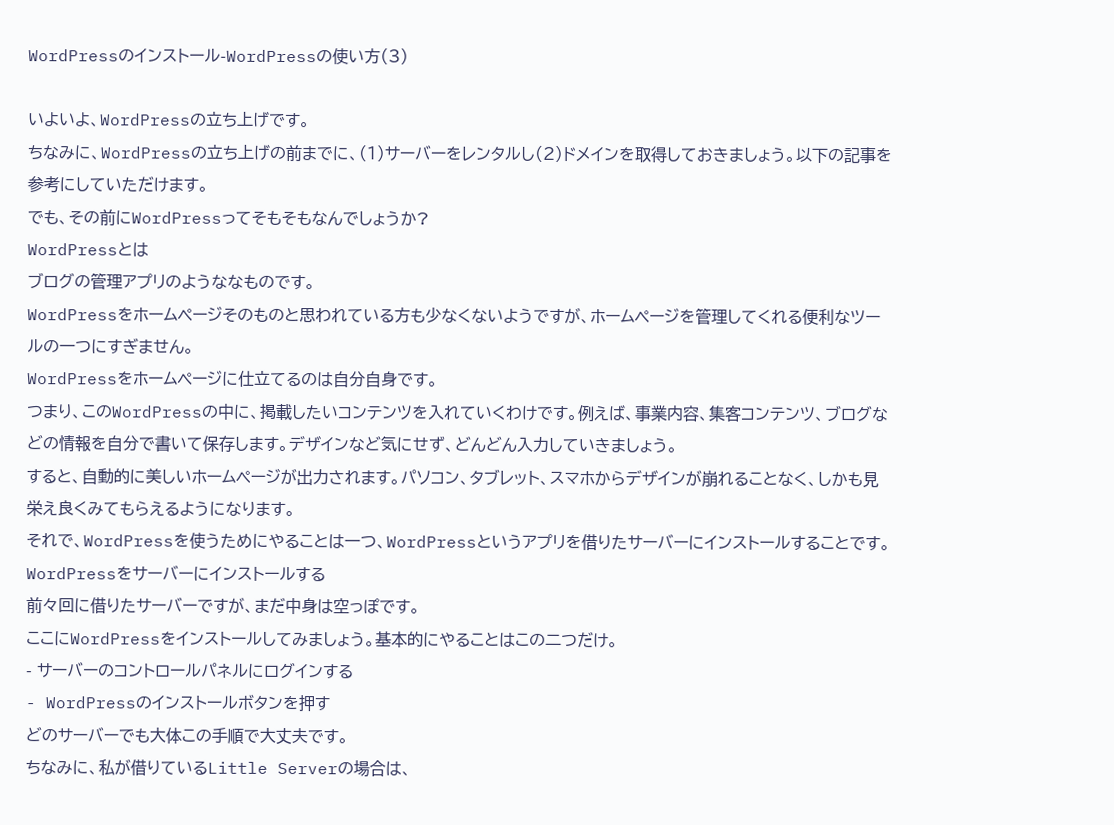WordPressのインストール-WordPressの使い方(3)

いよいよ、WordPressの立ち上げです。
ちなみに、WordPressの立ち上げの前までに、(1)サーバーをレンタルし(2)ドメインを取得しておきましょう。以下の記事を参考にしていただけます。
でも、その前にWordPressってそもそもなんでしょうか?
WordPressとは
ブログの管理アプリのようななものです。
WordPressをホームページそのものと思われている方も少なくないようですが、ホームページを管理してくれる便利なツールの一つにすぎません。
WordPressをホームページに仕立てるのは自分自身です。
つまり、このWordPressの中に、掲載したいコンテンツを入れていくわけです。例えば、事業内容、集客コンテンツ、ブログなどの情報を自分で書いて保存します。デザインなど気にせず、どんどん入力していきましょう。
すると、自動的に美しいホームページが出力されます。パソコン、タブレット、スマホからデザインが崩れることなく、しかも見栄え良くみてもらえるようになります。
それで、WordPressを使うためにやることは一つ、WordPressというアプリを借りたサーバーにインストールすることです。
WordPressをサーバーにインストールする
前々回に借りたサーバーですが、まだ中身は空っぽです。
ここにWordPressをインストールしてみましょう。基本的にやることはこの二つだけ。
- サーバーのコントロールパネルにログインする
- WordPressのインストールボタンを押す
どのサーバーでも大体この手順で大丈夫です。
ちなみに、私が借りているLittle Serverの場合は、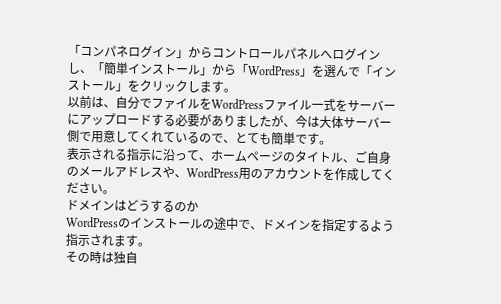「コンパネログイン」からコントロールパネルへログインし、「簡単インストール」から「WordPress」を選んで「インストール」をクリックします。
以前は、自分でファイルをWordPressファイル一式をサーバーにアップロードする必要がありましたが、今は大体サーバー側で用意してくれているので、とても簡単です。
表示される指示に沿って、ホームページのタイトル、ご自身のメールアドレスや、WordPress用のアカウントを作成してください。
ドメインはどうするのか
WordPressのインストールの途中で、ドメインを指定するよう指示されます。
その時は独自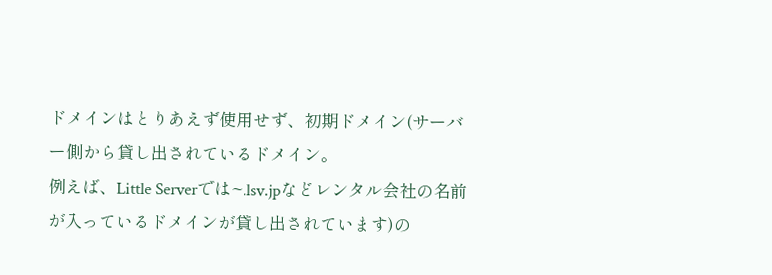ドメインはとりあえず使用せず、初期ドメイン(サーバー側から貸し出されているドメイン。
例えば、Little Serverでは~.lsv.jpなどレンタル会社の名前が入っているドメインが貸し出されています)の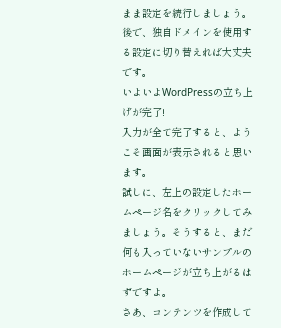まま設定を続行しましょう。後で、独自ドメインを使用する設定に切り替えれば大丈夫です。
いよいよWordPressの立ち上げが完了!
入力が全て完了すると、ようこそ画面が表示されると思います。
試しに、左上の設定したホームページ名をクリックしてみましょう。そうすると、まだ何も入っていないサンプルのホームページが立ち上がるはずですよ。
さあ、コンテンツを作成して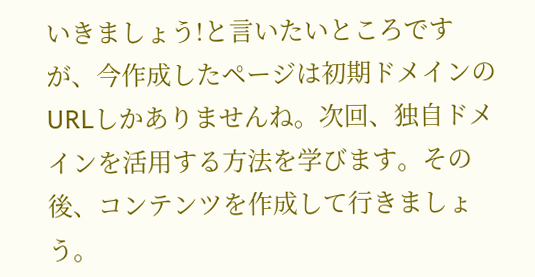いきましょう!と言いたいところですが、今作成したページは初期ドメインのURLしかありませんね。次回、独自ドメインを活用する方法を学びます。その後、コンテンツを作成して行きましょう。